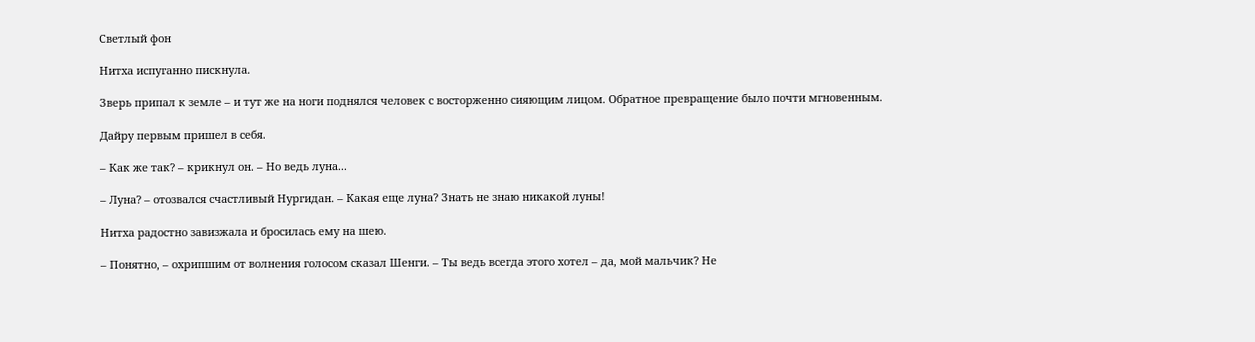Светлый фон

Нитха испуганно пискнула.

Зверь припал к земле – и тут же на ноги поднялся человек с восторженно сияющим лицом. Обратное превращение было почти мгновенным.

Дайру первым пришел в себя.

– Как же так? – крикнул он. – Но ведь луна...

– Луна? – отозвался счастливый Нургидан. – Какая еще луна? Знать не знаю никакой луны!

Нитха радостно завизжала и бросилась ему на шею.

– Понятно, – охрипшим от волнения голосом сказал Шенги. – Ты ведь всегда этого хотел – да, мой мальчик? Не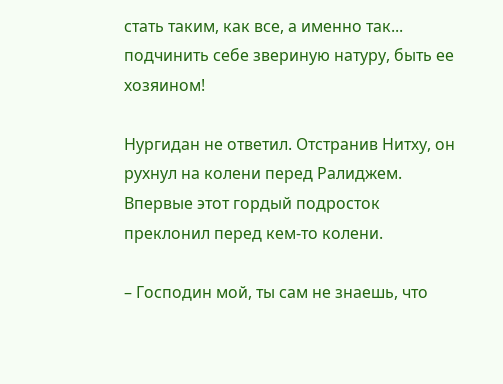стать таким, как все, а именно так... подчинить себе звериную натуру, быть ее хозяином!

Нургидан не ответил. Отстранив Нитху, он рухнул на колени перед Ралиджем. Впервые этот гордый подросток преклонил перед кем-то колени.

– Господин мой, ты сам не знаешь, что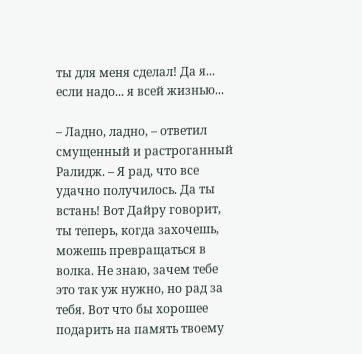ты для меня сделал! Да я... если надо... я всей жизнью...

– Ладно, ладно, – ответил смущенный и растроганный Ралидж. – Я рад, что все удачно получилось. Да ты встань! Вот Дайру говорит, ты теперь, когда захочешь, можешь превращаться в волка. Не знаю, зачем тебе это так уж нужно, но рад за тебя. Вот что бы хорошее подарить на память твоему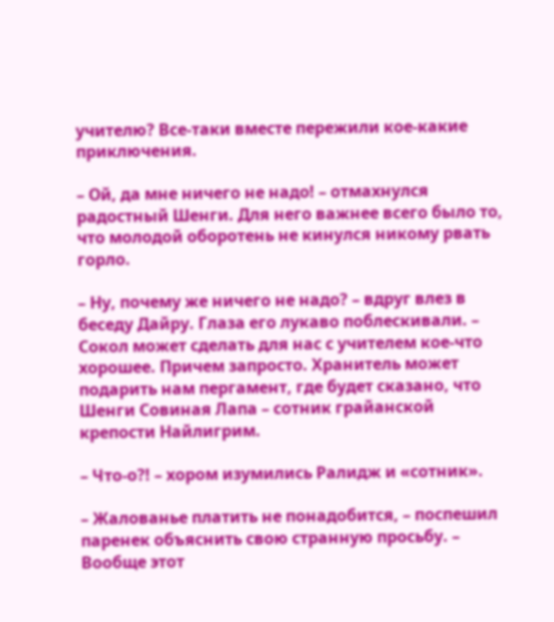учителю? Все-таки вместе пережили кое-какие приключения.

– Ой, да мне ничего не надо! – отмахнулся радостный Шенги. Для него важнее всего было то, что молодой оборотень не кинулся никому рвать горло.

– Ну, почему же ничего не надо? – вдруг влез в беседу Дайру. Глаза его лукаво поблескивали. – Сокол может сделать для нас с учителем кое-что хорошее. Причем запросто. Хранитель может подарить нам пергамент, где будет сказано, что Шенги Совиная Лапа – сотник грайанской крепости Найлигрим.

– Что-о?! – хором изумились Ралидж и «сотник».

– Жалованье платить не понадобится, – поспешил паренек объяснить свою странную просьбу. – Вообще этот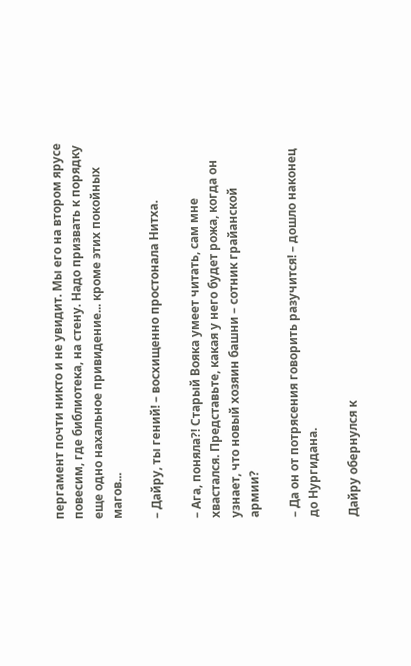пергамент почти никто и не увидит. Мы его на втором ярусе повесим, где библиотека, на стену. Надо призвать к порядку еще одно нахальное привидение... кроме этих покойных магов...

– Дайру, ты гений! – восхищенно простонала Нитха.

– Ага, поняла?! Старый Вояка умеет читать, сам мне хвастался. Представьте, какая у него будет рожа, когда он узнает, что новый хозяин башни – сотник грайанской армии?

– Да он от потрясения говорить разучится! – дошло наконец до Нургидана.

Дайру обернулся к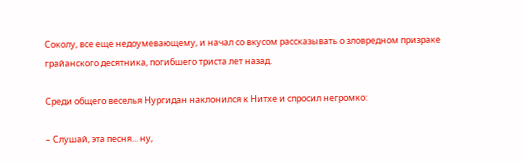Соколу, все еще недоумевающему, и начал со вкусом рассказывать о зловредном призраке грайанского десятника, погибшего триста лет назад.

Среди общего веселья Нургидан наклонился к Нитхе и спросил негромко:

– Слушай, эта песня... ну,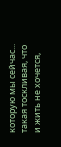которую мы сейчас... такая тоскливая, что и жить не хочется,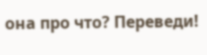она про что? Переведи!